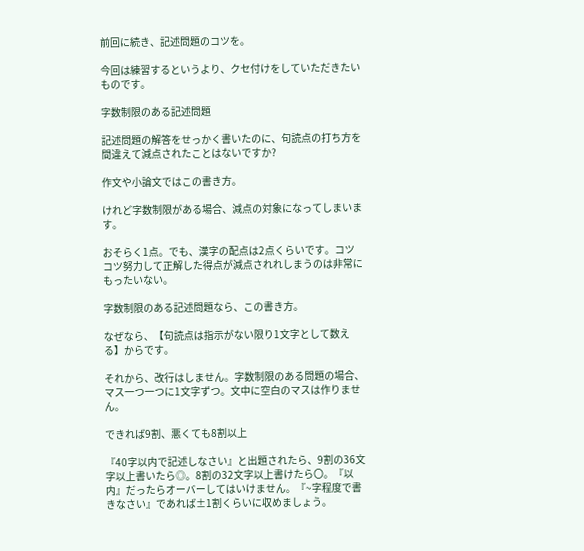前回に続き、記述問題のコツを。

今回は練習するというより、クセ付けをしていただきたいものです。

字数制限のある記述問題

記述問題の解答をせっかく書いたのに、句読点の打ち方を間違えて減点されたことはないですか?

作文や小論文ではこの書き方。

けれど字数制限がある場合、減点の対象になってしまいます。

おそらく1点。でも、漢字の配点は2点くらいです。コツコツ努力して正解した得点が減点されれしまうのは非常にもったいない。

字数制限のある記述問題なら、この書き方。

なぜなら、【句読点は指示がない限り1文字として数える】からです。

それから、改行はしません。字数制限のある問題の場合、マス一つ一つに1文字ずつ。文中に空白のマスは作りません。

できれば9割、悪くても8割以上

『40字以内で記述しなさい』と出題されたら、9割の36文字以上書いたら◎。8割の32文字以上書けたら〇。『以内』だったらオーバーしてはいけません。『~字程度で書きなさい』であれば±1割くらいに収めましょう。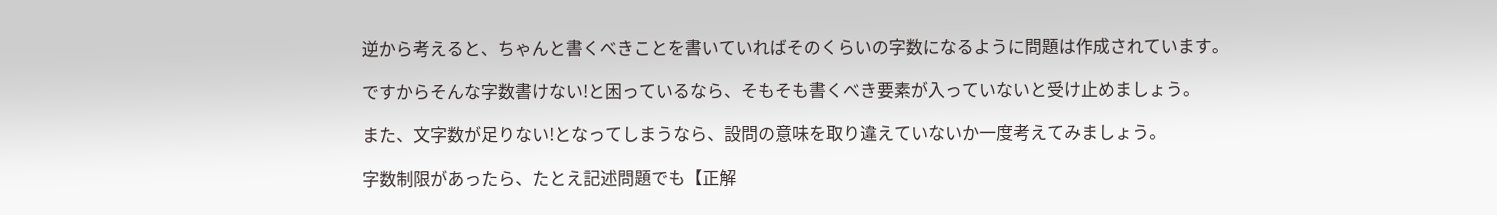逆から考えると、ちゃんと書くべきことを書いていればそのくらいの字数になるように問題は作成されています。

ですからそんな字数書けない!と困っているなら、そもそも書くべき要素が入っていないと受け止めましょう。

また、文字数が足りない!となってしまうなら、設問の意味を取り違えていないか一度考えてみましょう。

字数制限があったら、たとえ記述問題でも【正解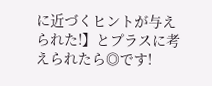に近づくヒントが与えられた!】とプラスに考えられたら◎です!